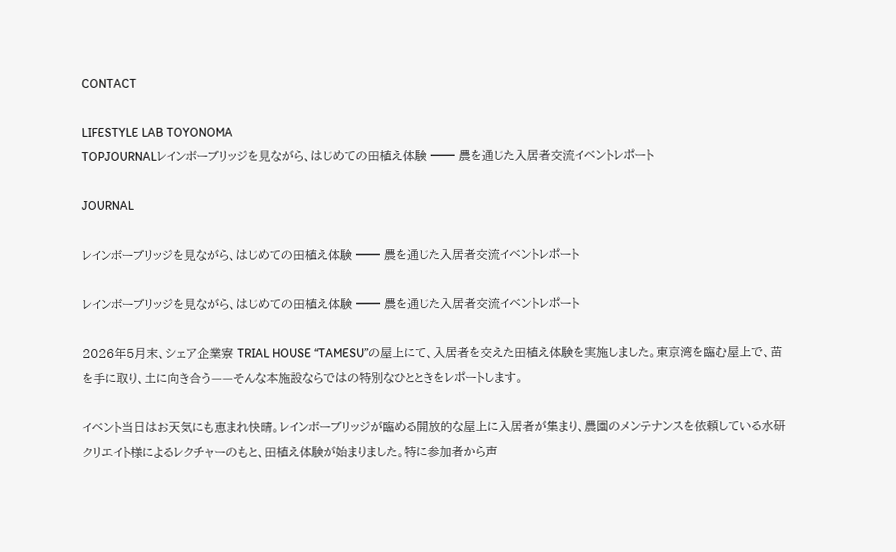CONTACT

LIFESTYLE LAB TOYONOMA
TOPJOURNALレインボーブリッジを見ながら、はじめての田植え体験 ━━ 農を通じた入居者交流イベントレポート

JOURNAL

レインボーブリッジを見ながら、はじめての田植え体験 ━━ 農を通じた入居者交流イベントレポート

レインボーブリッジを見ながら、はじめての田植え体験 ━━ 農を通じた入居者交流イベントレポート

2026年5月末、シェア企業寮 TRIAL HOUSE “TAMESU”の屋上にて、入居者を交えた田植え体験を実施しました。東京湾を臨む屋上で、苗を手に取り、土に向き合う——そんな本施設ならではの特別なひとときをレポートします。

イベント当日はお天気にも恵まれ快晴。レインボーブリッジが臨める開放的な屋上に入居者が集まり、農園のメンテナンスを依頼している水研クリエイト様によるレクチャーのもと、田植え体験が始まりました。特に参加者から声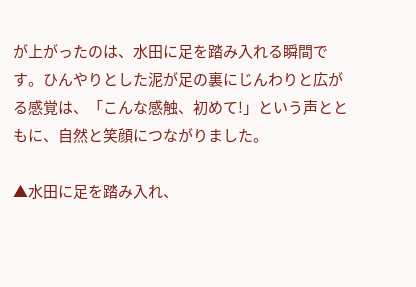が上がったのは、水田に足を踏み入れる瞬間です。ひんやりとした泥が足の裏にじんわりと広がる感覚は、「こんな感触、初めて!」という声とともに、自然と笑顔につながりました。

▲水田に足を踏み入れ、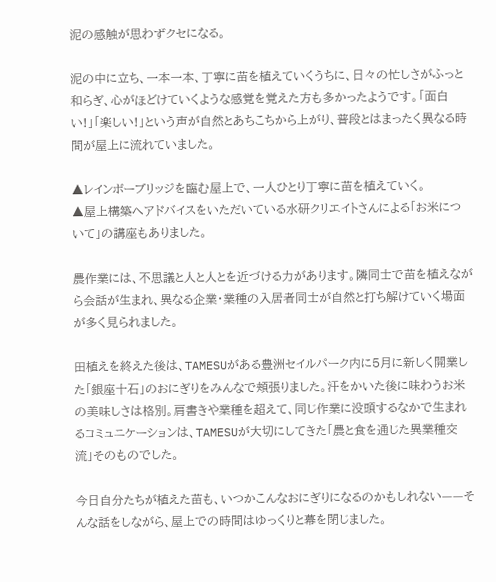泥の感触が思わずクセになる。

泥の中に立ち、一本一本、丁寧に苗を植えていくうちに、日々の忙しさがふっと和らぎ、心がほどけていくような感覚を覚えた方も多かったようです。「面白い!」「楽しい!」という声が自然とあちこちから上がり、普段とはまったく異なる時間が屋上に流れていました。

▲レインボーブリッジを臨む屋上で、一人ひとり丁寧に苗を植えていく。
▲屋上構築へアドバイスをいただいている水研クリエイトさんによる「お米について」の講座もありました。

農作業には、不思議と人と人とを近づける力があります。隣同士で苗を植えながら会話が生まれ、異なる企業・業種の入居者同士が自然と打ち解けていく場面が多く見られました。

田植えを終えた後は、TAMESUがある豊洲セイルパーク内に5月に新しく開業した「銀座十石」のおにぎりをみんなで頬張りました。汗をかいた後に味わうお米の美味しさは格別。肩書きや業種を超えて、同じ作業に没頭するなかで生まれるコミュニケーションは、TAMESUが大切にしてきた「農と食を通じた異業種交流」そのものでした。

今日自分たちが植えた苗も、いつかこんなおにぎりになるのかもしれない——そんな話をしながら、屋上での時間はゆっくりと幕を閉じました。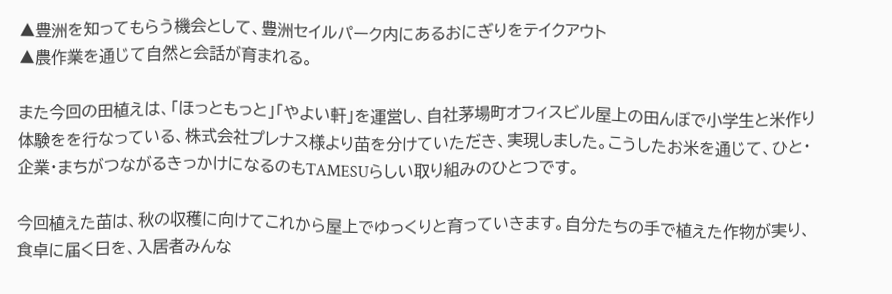▲豊洲を知ってもらう機会として、豊洲セイルパーク内にあるおにぎりをテイクアウト
▲農作業を通じて自然と会話が育まれる。

また今回の田植えは、「ほっともっと」「やよい軒」を運営し、自社茅場町オフィスビル屋上の田んぼで小学生と米作り体験をを行なっている、株式会社プレナス様より苗を分けていただき、実現しました。こうしたお米を通じて、ひと・企業・まちがつながるきっかけになるのもTAMESUらしい取り組みのひとつです。

今回植えた苗は、秋の収穫に向けてこれから屋上でゆっくりと育っていきます。自分たちの手で植えた作物が実り、食卓に届く日を、入居者みんな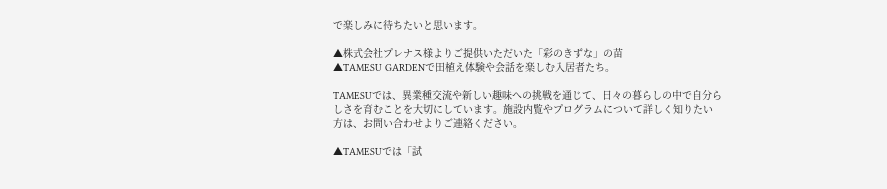で楽しみに待ちたいと思います。

▲株式会社プレナス様よりご提供いただいた「彩のきずな」の苗
▲TAMESU GARDENで田植え体験や会話を楽しむ入居者たち。

TAMESUでは、異業種交流や新しい趣味への挑戦を通じて、日々の暮らしの中で自分らしさを育むことを大切にしています。施設内覧やプログラムについて詳しく知りたい方は、お問い合わせよりご連絡ください。

▲TAMESUでは「試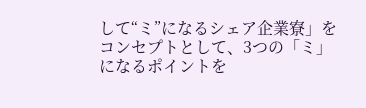して“ミ”になるシェア企業寮」をコンセプトとして、3つの「ミ」になるポイントを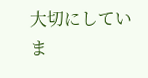大切にしていま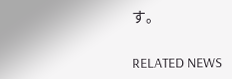す。

RELATED NEWS